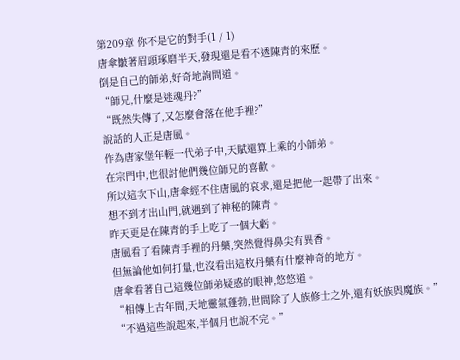第209章 你不是它的對手(1 / 1)
唐傘皺著眉頭琢磨半天,發現還是看不透陳青的來歷。
倒是自己的師弟,好奇地詢問道。
“師兄,什麼是迷魂丹?”
“既然失傳了,又怎麼會落在他手裡?”
說話的人正是唐風。
作為唐家堡年輕一代弟子中,天賦還算上乘的小師弟。
在宗門中,也很討他們幾位師兄的喜歡。
所以這次下山,唐傘經不住唐風的哀求,還是把他一起帶了出來。
想不到才出山門,就遇到了神秘的陳青。
昨天更是在陳青的手上吃了一個大虧。
唐風看了看陳青手裡的丹藥,突然覺得鼻尖有異香。
但無論他如何打量,也沒看出這枚丹藥有什麼神奇的地方。
唐傘看著自己這幾位師弟疑惑的眼神,悠悠道。
“相傳上古年間,天地靈氣蓬勃,世間除了人族修士之外,還有妖族與魔族。”
“不過這些說起來,半個月也說不完。”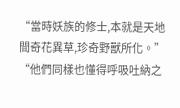“當時妖族的修士,本就是天地間奇花異草,珍奇野獸所化。”
“他們同樣也懂得呼吸吐納之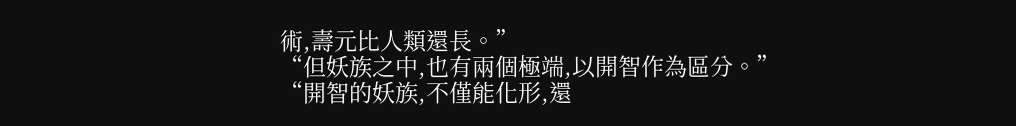術,壽元比人類還長。”
“但妖族之中,也有兩個極端,以開智作為區分。”
“開智的妖族,不僅能化形,還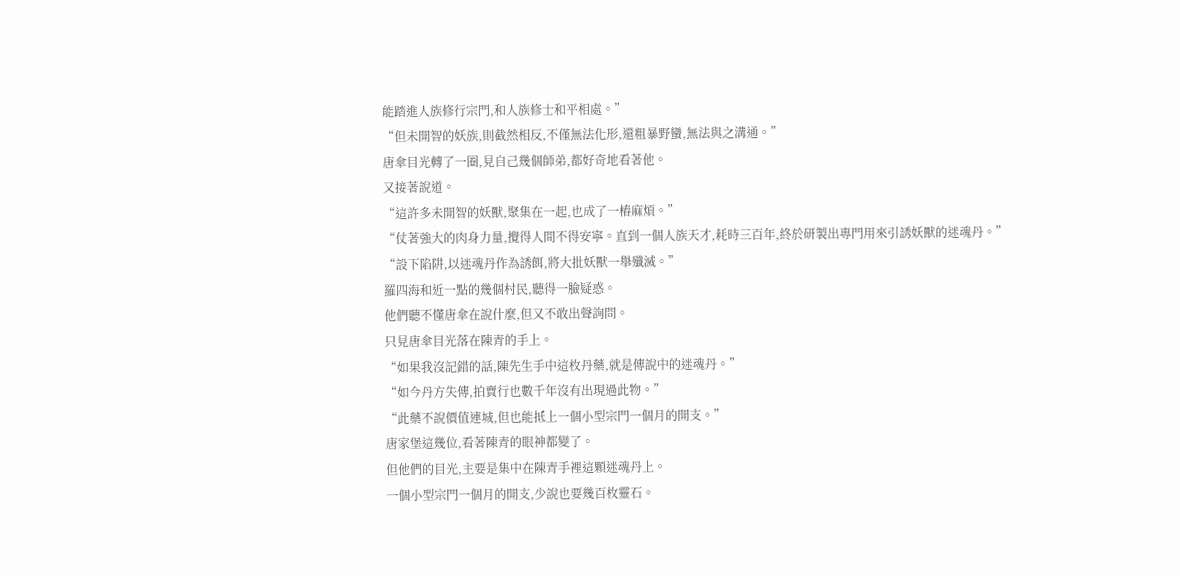能踏進人族修行宗門,和人族修士和平相處。”
“但未開智的妖族,則截然相反,不僅無法化形,還粗暴野蠻,無法與之溝通。”
唐傘目光轉了一圈,見自己幾個師弟,都好奇地看著他。
又接著說道。
“這許多未開智的妖獸,聚集在一起,也成了一樁麻煩。”
“仗著強大的肉身力量,攪得人間不得安寧。直到一個人族天才,耗時三百年,終於研製出專門用來引誘妖獸的迷魂丹。”
“設下陷阱,以迷魂丹作為誘餌,將大批妖獸一舉殲滅。”
羅四海和近一點的幾個村民,聽得一臉疑惑。
他們聽不懂唐傘在說什麼,但又不敢出聲詢問。
只見唐傘目光落在陳青的手上。
“如果我沒記錯的話,陳先生手中這枚丹藥,就是傳說中的迷魂丹。”
“如今丹方失傳,拍賣行也數千年沒有出現過此物。”
“此藥不說價值連城,但也能抵上一個小型宗門一個月的開支。”
唐家堡這幾位,看著陳青的眼神都變了。
但他們的目光,主要是集中在陳青手裡這顆迷魂丹上。
一個小型宗門一個月的開支,少說也要幾百枚靈石。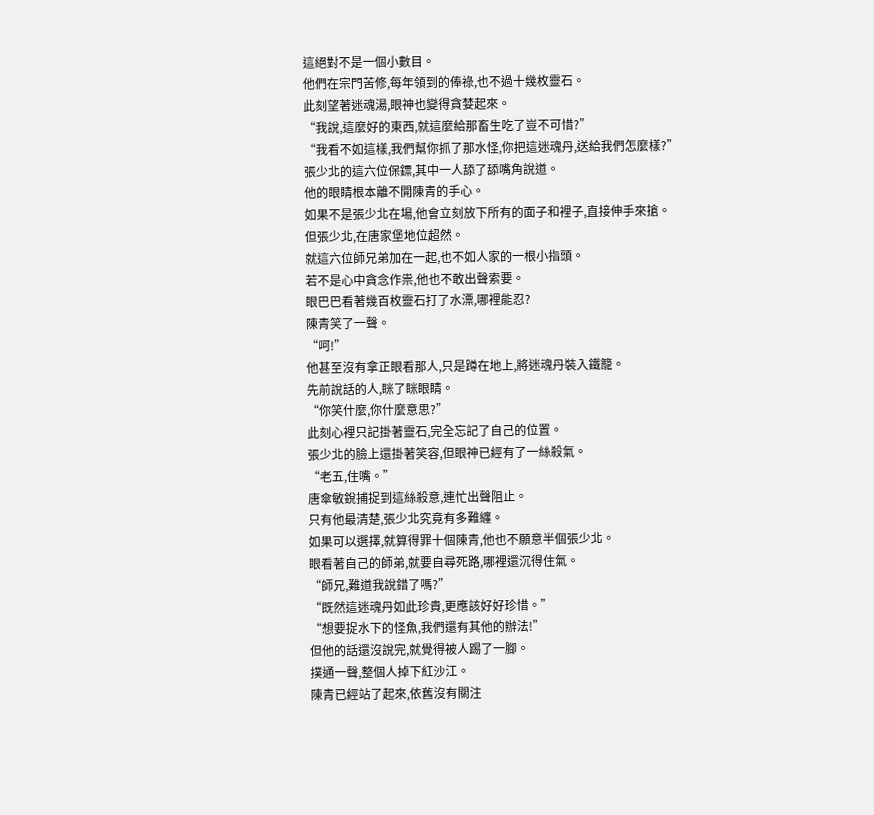這絕對不是一個小數目。
他們在宗門苦修,每年領到的俸祿,也不過十幾枚靈石。
此刻望著迷魂湯,眼神也變得貪婪起來。
“我說,這麼好的東西,就這麼給那畜生吃了豈不可惜?”
“我看不如這樣,我們幫你抓了那水怪,你把這迷魂丹,送給我們怎麼樣?”
張少北的這六位保鏢,其中一人舔了舔嘴角說道。
他的眼睛根本離不開陳青的手心。
如果不是張少北在場,他會立刻放下所有的面子和裡子,直接伸手來搶。
但張少北,在唐家堡地位超然。
就這六位師兄弟加在一起,也不如人家的一根小指頭。
若不是心中貪念作祟,他也不敢出聲索要。
眼巴巴看著幾百枚靈石打了水漂,哪裡能忍?
陳青笑了一聲。
“呵!”
他甚至沒有拿正眼看那人,只是蹲在地上,將迷魂丹裝入鐵籠。
先前說話的人,眯了眯眼睛。
“你笑什麼,你什麼意思?”
此刻心裡只記掛著靈石,完全忘記了自己的位置。
張少北的臉上還掛著笑容,但眼神已經有了一絲殺氣。
“老五,住嘴。”
唐傘敏銳捕捉到這絲殺意,連忙出聲阻止。
只有他最清楚,張少北究竟有多難纏。
如果可以選擇,就算得罪十個陳青,他也不願意半個張少北。
眼看著自己的師弟,就要自尋死路,哪裡還沉得住氣。
“師兄,難道我說錯了嗎?”
“既然這迷魂丹如此珍貴,更應該好好珍惜。”
“想要捉水下的怪魚,我們還有其他的辦法!”
但他的話還沒說完,就覺得被人踢了一腳。
撲通一聲,整個人掉下紅沙江。
陳青已經站了起來,依舊沒有關注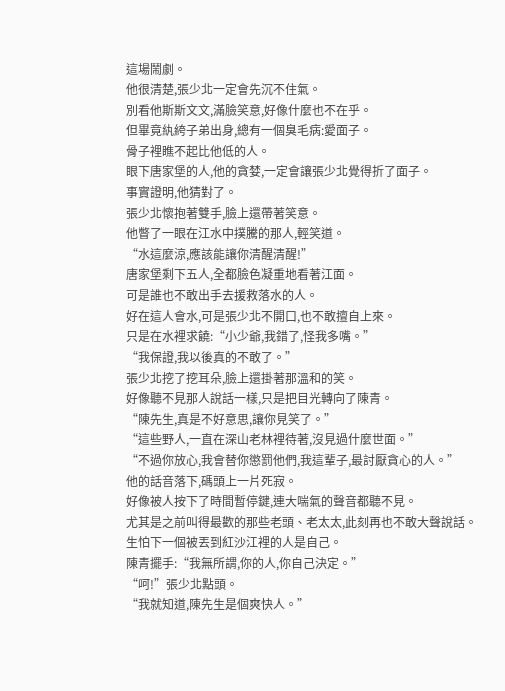這場鬧劇。
他很清楚,張少北一定會先沉不住氣。
別看他斯斯文文,滿臉笑意,好像什麼也不在乎。
但畢竟紈絝子弟出身,總有一個臭毛病:愛面子。
骨子裡瞧不起比他低的人。
眼下唐家堡的人,他的貪婪,一定會讓張少北覺得折了面子。
事實證明,他猜對了。
張少北懷抱著雙手,臉上還帶著笑意。
他瞥了一眼在江水中撲騰的那人,輕笑道。
“水這麼涼,應該能讓你清醒清醒!”
唐家堡剩下五人,全都臉色凝重地看著江面。
可是誰也不敢出手去援救落水的人。
好在這人會水,可是張少北不開口,也不敢擅自上來。
只是在水裡求饒:“小少爺,我錯了,怪我多嘴。”
“我保證,我以後真的不敢了。”
張少北挖了挖耳朵,臉上還掛著那溫和的笑。
好像聽不見那人說話一樣,只是把目光轉向了陳青。
“陳先生,真是不好意思,讓你見笑了。”
“這些野人,一直在深山老林裡待著,沒見過什麼世面。”
“不過你放心,我會替你懲罰他們,我這輩子,最討厭貪心的人。”
他的話音落下,碼頭上一片死寂。
好像被人按下了時間暫停鍵,連大喘氣的聲音都聽不見。
尤其是之前叫得最歡的那些老頭、老太太,此刻再也不敢大聲說話。
生怕下一個被丟到紅沙江裡的人是自己。
陳青擺手:“我無所謂,你的人,你自己決定。”
“呵!”張少北點頭。
“我就知道,陳先生是個爽快人。”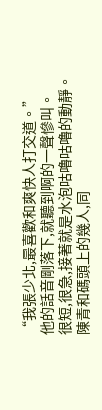“我張少北,最喜歡和爽快人打交道。”
他的話音剛落下,就聽到啊的一聲慘叫。
很短,很急,接著就是水泡咕嚕咕嚕的動靜。
陳青和碼頭上的幾人,同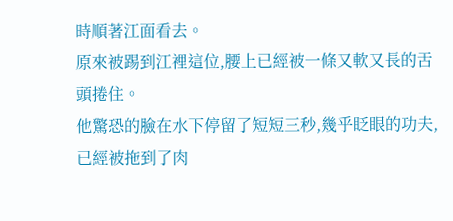時順著江面看去。
原來被踢到江裡這位,腰上已經被一條又軟又長的舌頭捲住。
他驚恐的臉在水下停留了短短三秒,幾乎眨眼的功夫,已經被拖到了肉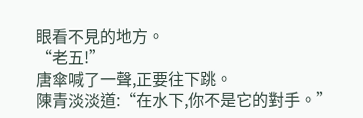眼看不見的地方。
“老五!”
唐傘喊了一聲,正要往下跳。
陳青淡淡道:“在水下,你不是它的對手。”